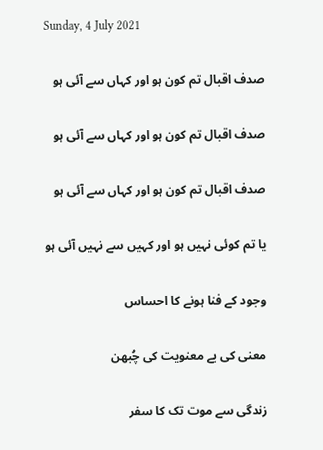Sunday, 4 July 2021

صدف اقبال تم کون ہو اور کہاں سے آئی ہو

صدف اقبال تم کون ہو اور کہاں سے آئی ہو

صدف اقبال تم کون ہو اور کہاں سے آئی ہو

یا تم کوئی نہیں ہو اور کہیں سے نہیں آئی ہو

وجود کے فنا ہونے کا احساس

معنی کی بے معنویت کی چُبھن

زندگی سے موت تک کا سفر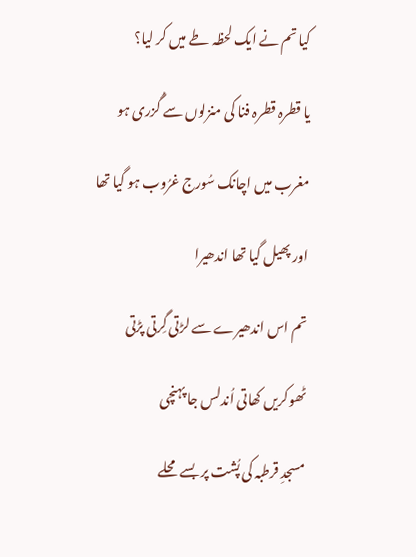کیا تم نے ایک لحظہ طے میں کر لیا؟

یا قطرہ قطرہ فنا کی منزلوں سے گُزری ہو

مغرب میں اچانک سُورج غرُوب ہو گیا تھا

اور پھیل گیا تھا اندھیرا

تم اس اندھیرے سے لڑتی گِرتی پڑتی

ٹھوکریں کھاتی اُندلس جا پہنچی

مسجدِ قرطبہ کی پُشت پر بسے محلے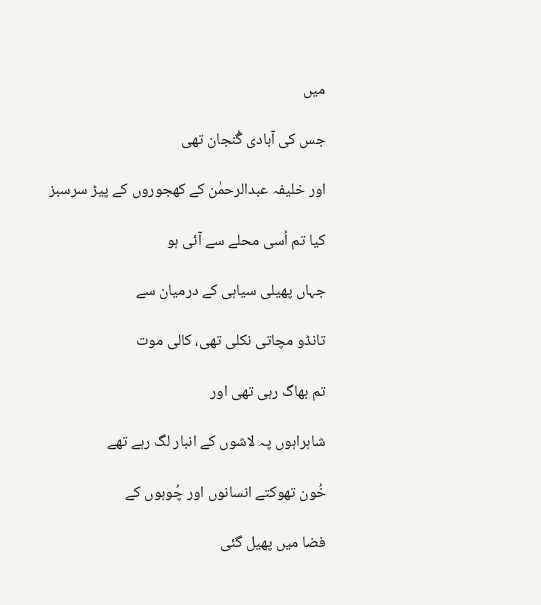میں

جس کی آبادی گُنجان تھی

اور خلیفہ عبدالرحمٰن کے کھجوروں کے پیڑ سرسبز

کیا تم اُسی محلے سے آئی ہو

جہاں پھیلی سیاہی کے درمیان سے

تانڈو مچاتی نکلی تھی، کالی موت

تم بھاگ رہی تھی اور

شاہراہوں پہ لاشوں کے انبار لگ رہے تھے

خُون تھوکتے انسانوں اور چُوہوں کے

فضا میں پھیل گئی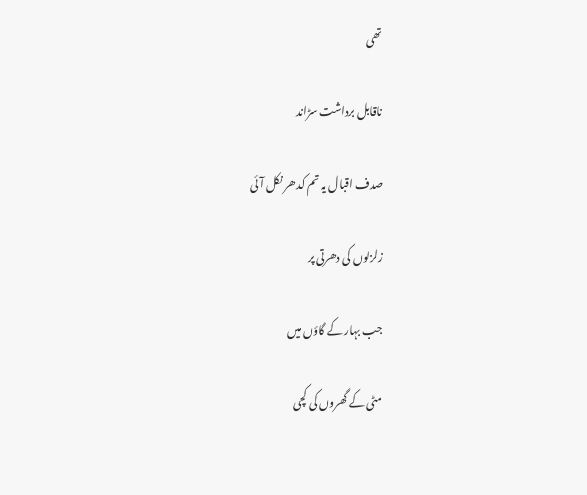تھی

ناقابل برداشت سڑاند

صدف اقبال یہ تم کدھر نکل آئی

زلزلوں کی دھرتی پر

جب بہار کے گاؤں میں

مٹی کے گھروں کی کچی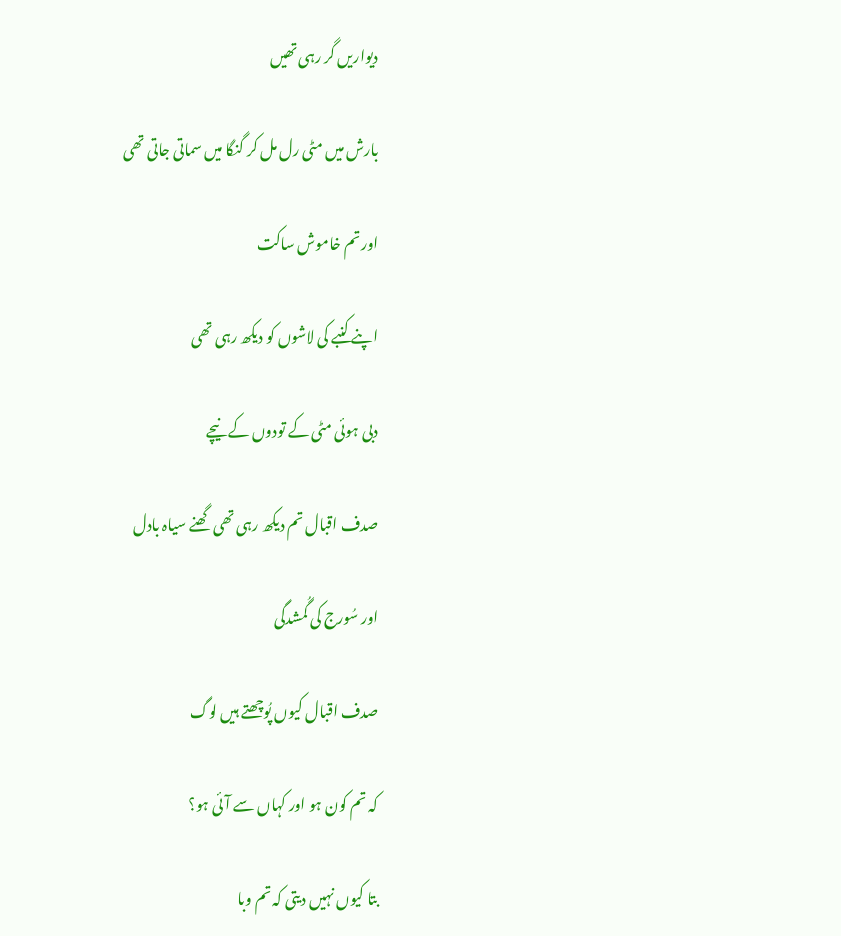دیواریں گر رہی تھیں

بارش میں مٹی رل مل کر گنگا میں سماتی جاتی تھی

اور تم خاموش ساکت

اپنے کنبے کی لاشوں کو دیکھ رہی تھی

دبی ہوئی مٹی کے تودوں کے نیچے

صدف اقبال تم دیکھ رہی تھی گھنے سیاہ بادل

اور سُورج کی گُمشدگی

صدف اقبال کیوں پُوچھتے ہیں لوگ

کہ تم کون ہو اور کہاں سے آئی ہو؟

بتا کیوں نہیں دیتی کہ تم وبا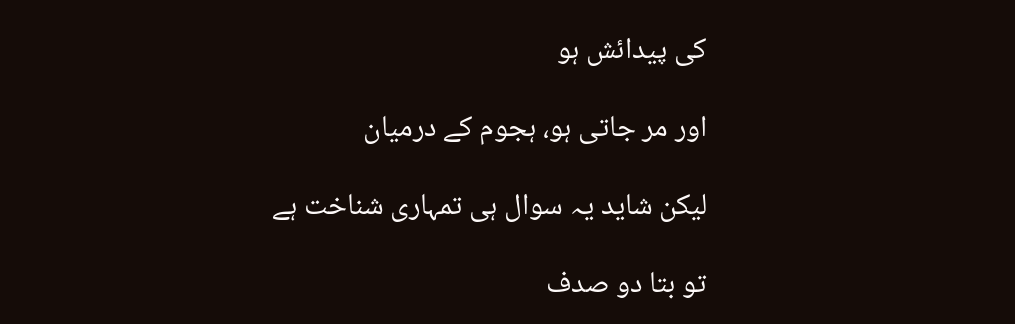کی پیدائش ہو

اور مر جاتی ہو، ہجوم کے درمیان

لیکن شاید یہ سوال ہی تمہاری شناخت ہے

تو بتا دو صدف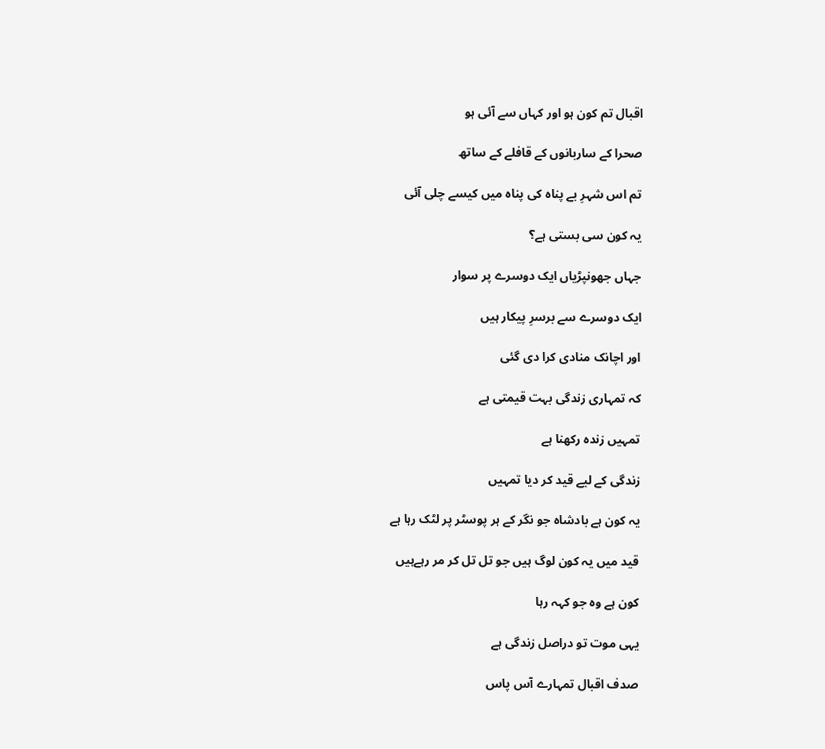اقبال تم کون ہو اور کہاں سے آئی ہو

صحرا کے ساربانوں کے قافلے کے ساتھ

تم اس شہرِ بے پناہ کی پناہ میں کیسے چلی آئی

یہ کون سی بستی ہے؟

جہاں جھونپڑیاں ایک دوسرے پر سوار

ایک دوسرے سے برسرِ پیکار ہیں

اور اچانک منادی کرا دی گئی

کہ تمہاری زندگی بہت قیمتی ہے

تمہیں زندہ رکھنا ہے

زندگی کے لیے قید کر دیا تمہیں

یہ کون ہے بادشاہ جو نگر کے ہر پوسٹر پر لٹک رہا ہے

قید میں یہ کون لوگ ہیں جو تل تل کر مر رہےہیں

کون ہے وہ جو کہہ رہا

یہی موت تو دراصل زندگی ہے

صدف اقبال تمہارے آس پاس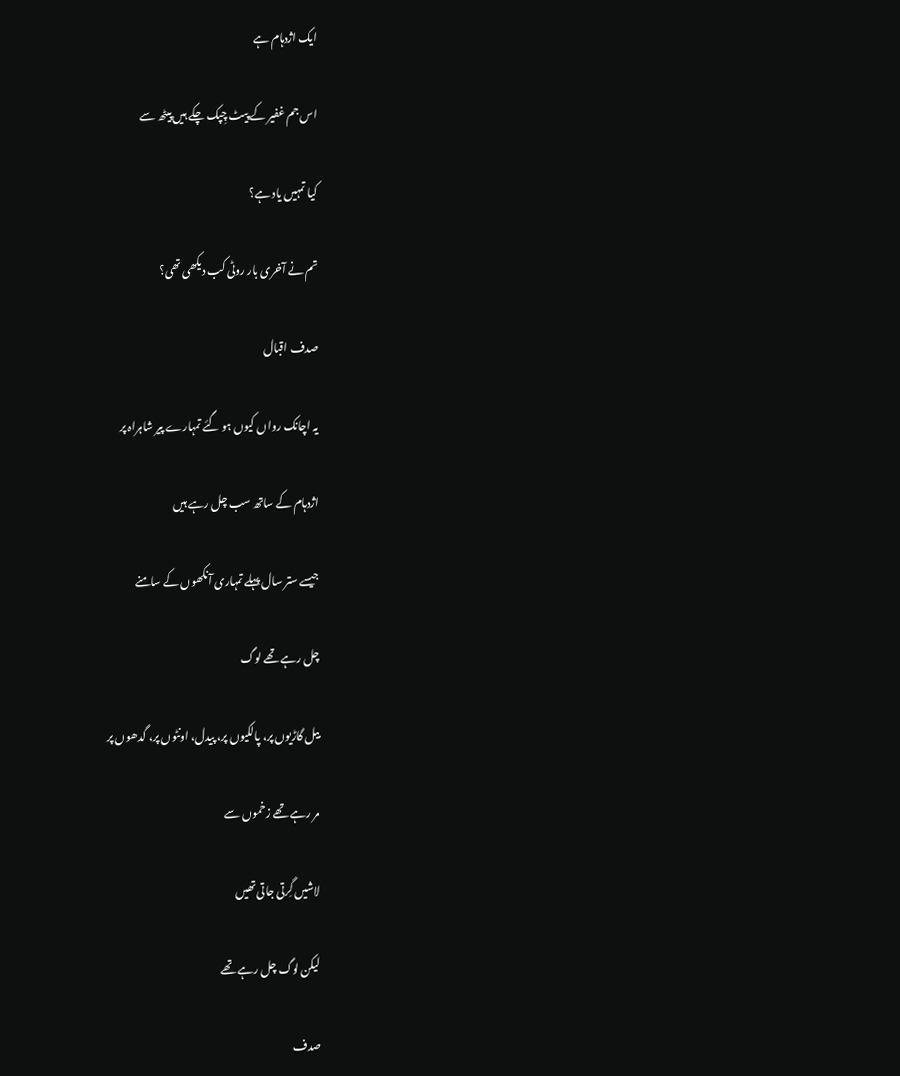ایک اژدہام ہے

اس جم غفیر کے پیٹ چِپک چکے ہیں پیٹھ سے

کیا تمہیں یاد ہے؟

تم نے آخری بار روٹی کب دیکھی تھی؟

صدف اقبال

یہ اچانک رواں کیوں ہو گئے تمہارے پیر شاہراہ پر

اژدہام کے ساتھ سب چل رہے ہیں

جیسے ستر سال پہلے تمہاری آنکھوں کے سامنے

چل رہے تھے لوگ

بیل گاڑیوں پر، پالکیوں پر، پیدل، اونٹوں پر، گدھوں پر

مر رہے تھے زخموں سے

لاشیں گِرتی جاتی تھیں

لیکن لوگ چل رہے تھے

صدف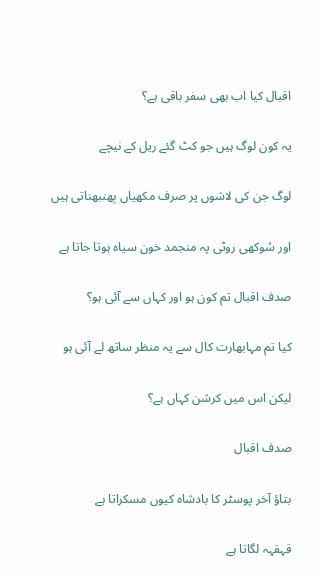اقبال کیا اب بھی سفر باقی ہے؟

یہ کون لوگ ہیں جو کٹ گئے ریل کے نیچے

لوگ جن کی لاشوں پر صرف مکھیاں بِھنبھناتی ہیں

اور سُوکھی روٹی پہ منجمد خون سیاہ ہوتا جاتا ہے

صدف اقبال تم کون ہو اور کہاں سے آئی ہو؟

کیا تم مہابھارت کال سے یہ منظر ساتھ لے آئی ہو

لیکن اس میں کرشن کہاں ہے؟

صدف اقبال

بتاؤ آخر پوسٹر کا بادشاہ کیوں مسکراتا ہے

قہقہہ لگاتا ہے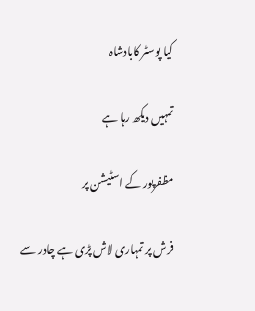کیا پوسٹر کابادشاہ

تمہیں دیکھ رہا ہے

مظفرپور کے اسٹیشن پر

فرش پر تمہاری لاش پڑی ہے چادر سے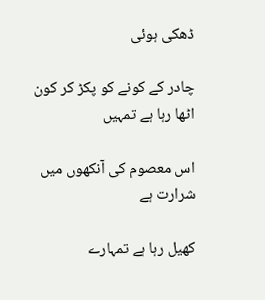ڈھکی ہوئی

چادر کے کونے کو پکڑ کر کون اٹھا رہا ہے تمہیں

اس معصوم کی آنکھوں میں شرارت ہے

کھیل رہا ہے تمہارے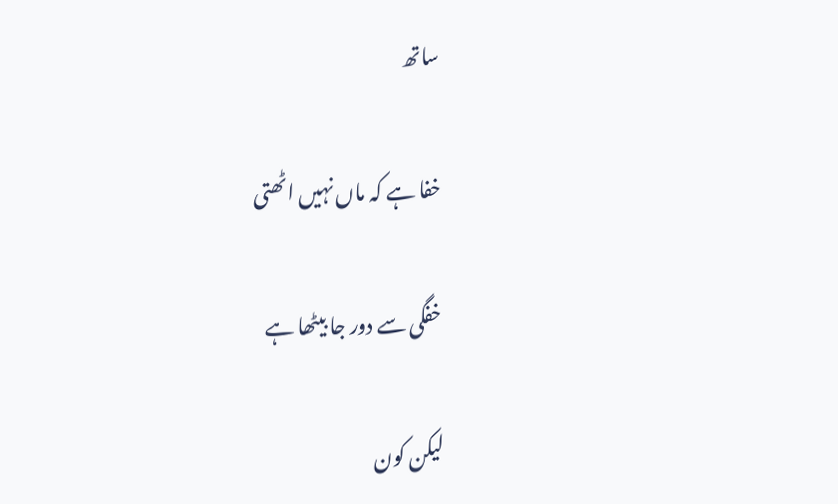ساتھ

خفا ہے کہ ماں نہیں اٹھتی

خفگی سے دور جا بیٹھا ہے

لیکن کون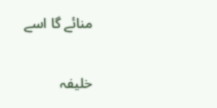منائے گا اسے

خلیفہ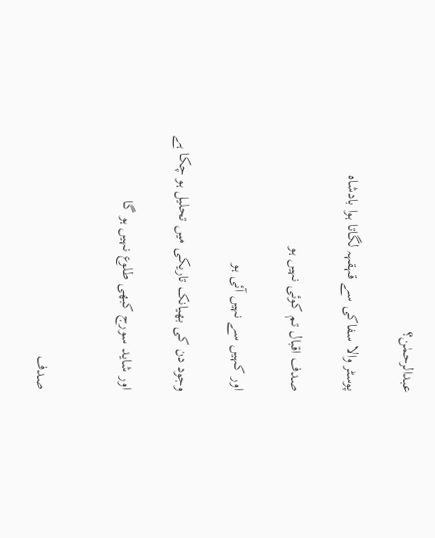عبدالرحمٰن؟

پوسٹر والا سفاکی سے قہقہہ لگاتا ہوا بادشاہ

صدف اقبال تم کوئی نہیں ہو

اور کہیں سے نہیں آئی ہو

وجود دن کی بھیانک تاریکی میں تحلیل ہو چکا ہے

اور شاید سورج کبھی طلوع نہیں ہو گا


صدف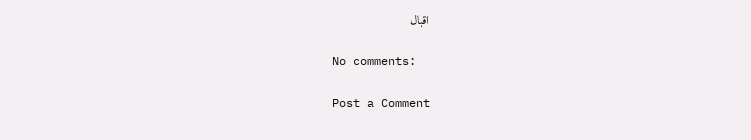اقبال

No comments:

Post a Comment